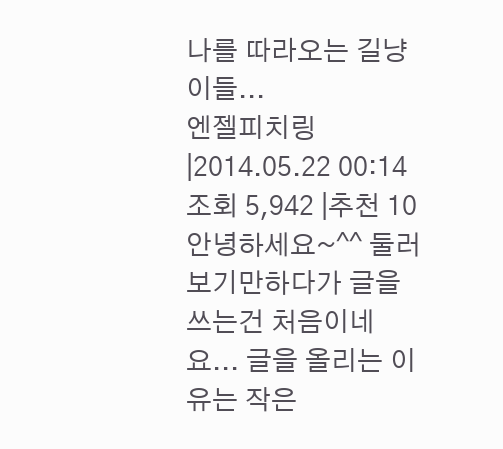나를 따라오는 길냥이들...
엔젤피치링
|2014.05.22 00:14
조회 5,942 |추천 10
안녕하세요~^^ 둘러보기만하다가 글을 쓰는건 처음이네요... 글을 올리는 이유는 작은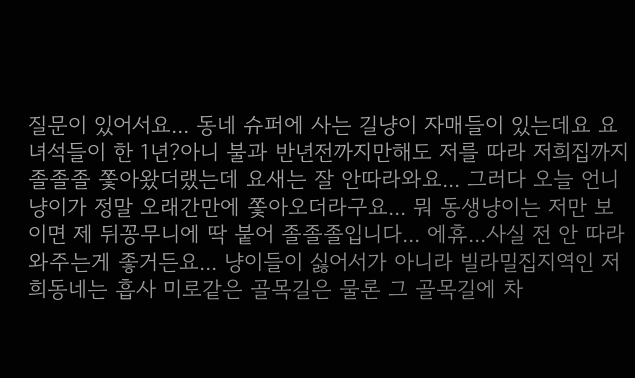질문이 있어서요... 동네 슈퍼에 사는 길냥이 자매들이 있는데요 요녀석들이 한 1년?아니 불과 반년전까지만해도 저를 따라 저희집까지 졸졸졸 쫓아왔더랬는데 요새는 잘 안따라와요... 그러다 오늘 언니냥이가 정말 오래간만에 쫓아오더라구요... 뭐 동생냥이는 저만 보이면 제 뒤꽁무니에 딱 붙어 졸졸졸입니다... 에휴...사실 전 안 따라와주는게 좋거든요... 냥이들이 싫어서가 아니라 빌라밀집지역인 저희동네는 흡사 미로같은 골목길은 물론 그 골목길에 차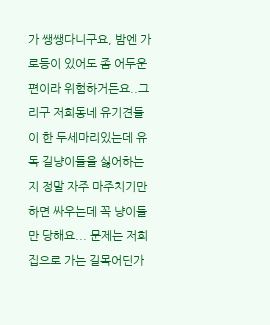가 쌩쌩다니구요, 밤엔 가로등이 있어도 좀 어두운편이라 위험하거든요..그리구 저희동네 유기견들이 한 두세마리있는데 유독 길냥이들을 싫어하는지 정말 자주 마주치기만하면 싸우는데 꼭 냥이들만 당해요... 문제는 저희집으로 가는 길목어딘가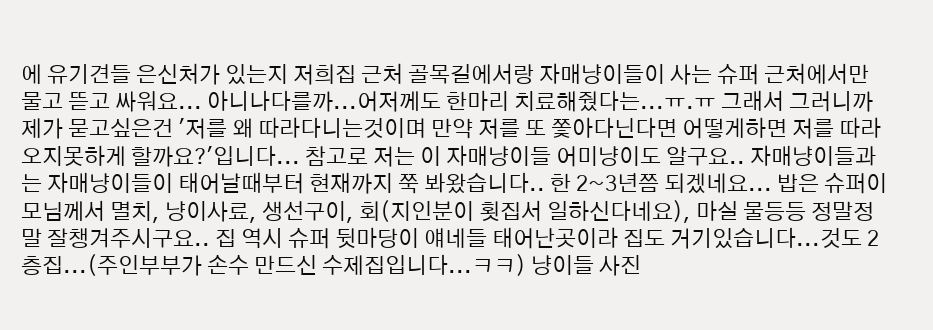에 유기견들 은신처가 있는지 저희집 근처 골목길에서랑 자매냥이들이 사는 슈퍼 근처에서만 물고 뜯고 싸워요... 아니나다를까...어저께도 한마리 치료해줬다는...ㅠ.ㅠ 그래서 그러니까 제가 묻고싶은건 '저를 왜 따라다니는것이며 만약 저를 또 쫓아다닌다면 어떻게하면 저를 따라오지못하게 할까요?'입니다... 참고로 저는 이 자매냥이들 어미냥이도 알구요.. 자매냥이들과는 자매냥이들이 태어날때부터 현재까지 쭉 봐왔습니다.. 한 2~3년쯤 되겠네요... 밥은 슈퍼이모님께서 멸치, 냥이사료, 생선구이, 회(지인분이 횟집서 일하신다네요), 마실 물등등 정말정말 잘챙겨주시구요.. 집 역시 슈퍼 뒷마당이 얘네들 태어난곳이라 집도 거기있습니다...것도 2층집...(주인부부가 손수 만드신 수제집입니다...ㅋㅋ) 냥이들 사진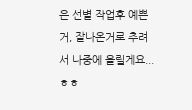은 선별 작업후 예쁜거, 잘나온거로 추려서 나중에 올릴게요...ㅎㅎ